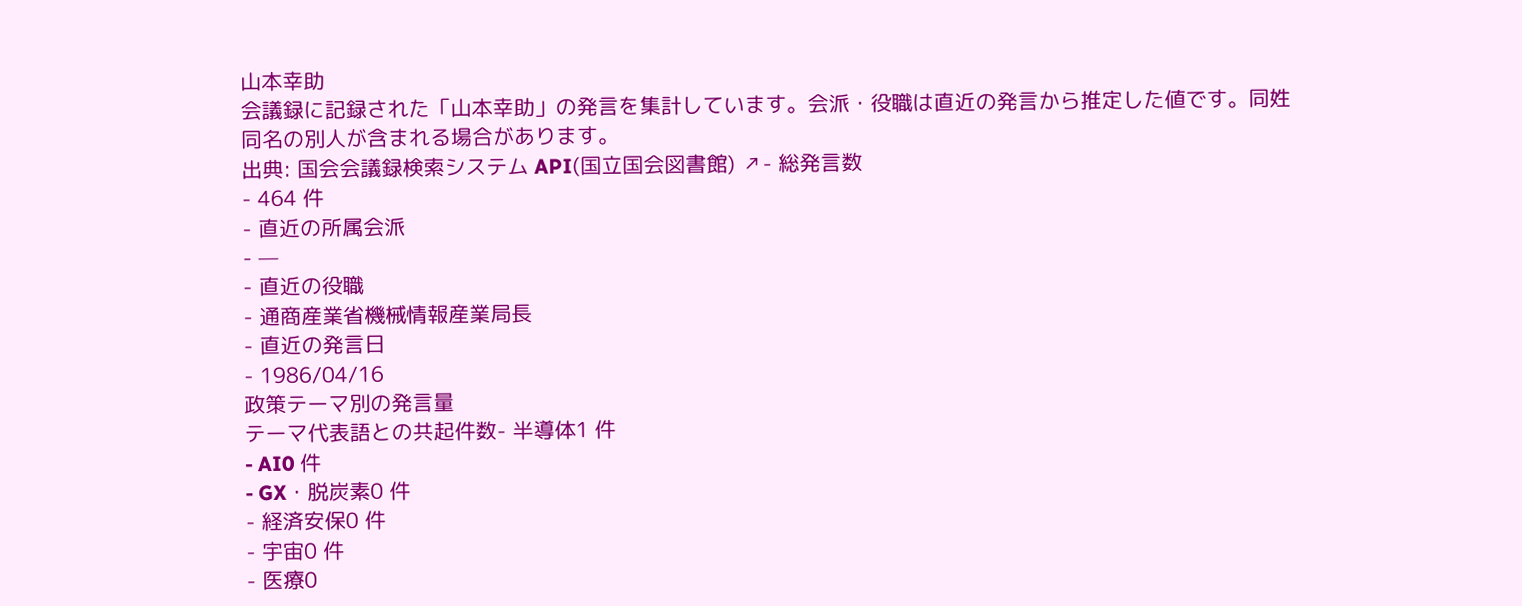山本幸助
会議録に記録された「山本幸助」の発言を集計しています。会派・役職は直近の発言から推定した値です。同姓同名の別人が含まれる場合があります。
出典: 国会会議録検索システム API(国立国会図書館) ↗- 総発言数
- 464 件
- 直近の所属会派
- —
- 直近の役職
- 通商産業省機械情報産業局長
- 直近の発言日
- 1986/04/16
政策テーマ別の発言量
テーマ代表語との共起件数- 半導体1 件
- AI0 件
- GX・脱炭素0 件
- 経済安保0 件
- 宇宙0 件
- 医療0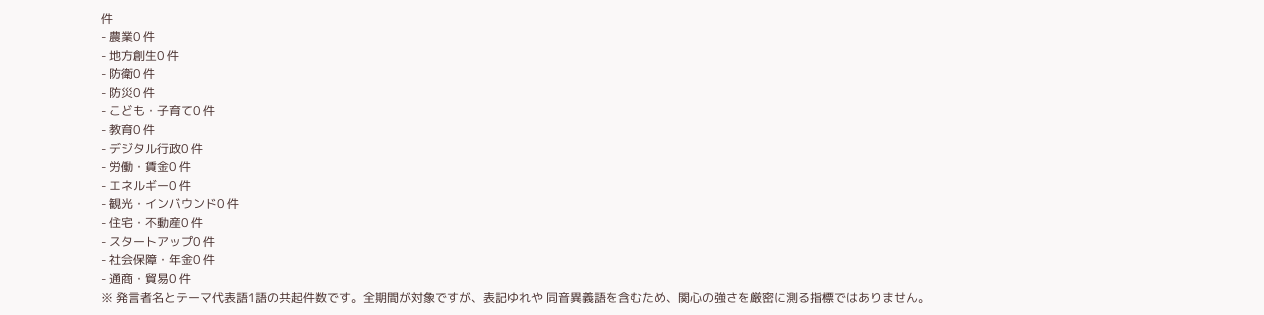件
- 農業0 件
- 地方創生0 件
- 防衛0 件
- 防災0 件
- こども・子育て0 件
- 教育0 件
- デジタル行政0 件
- 労働・賃金0 件
- エネルギー0 件
- 観光・インバウンド0 件
- 住宅・不動産0 件
- スタートアップ0 件
- 社会保障・年金0 件
- 通商・貿易0 件
※ 発言者名とテーマ代表語1語の共起件数です。全期間が対象ですが、表記ゆれや 同音異義語を含むため、関心の強さを厳密に測る指標ではありません。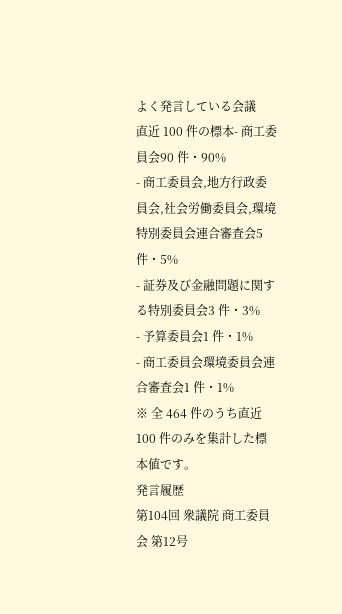よく発言している会議
直近 100 件の標本- 商工委員会90 件・90%
- 商工委員会,地方行政委員会,社会労働委員会,環境特別委員会連合審査会5 件・5%
- 証券及び金融問題に関する特別委員会3 件・3%
- 予算委員会1 件・1%
- 商工委員会環境委員会連合審査会1 件・1%
※ 全 464 件のうち直近 100 件のみを集計した標本値です。
発言履歴
第104回 衆議院 商工委員会 第12号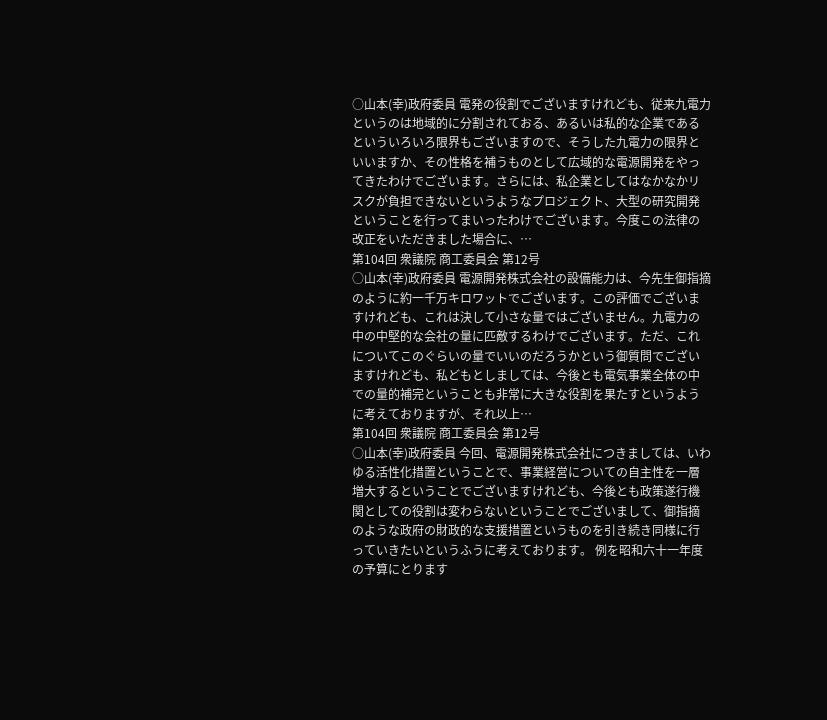○山本(幸)政府委員 電発の役割でございますけれども、従来九電力というのは地域的に分割されておる、あるいは私的な企業であるといういろいろ限界もございますので、そうした九電力の限界といいますか、その性格を補うものとして広域的な電源開発をやってきたわけでございます。さらには、私企業としてはなかなかリスクが負担できないというようなプロジェクト、大型の研究開発ということを行ってまいったわけでございます。今度この法律の改正をいただきました場合に、…
第104回 衆議院 商工委員会 第12号
○山本(幸)政府委員 電源開発株式会社の設備能力は、今先生御指摘のように約一千万キロワットでございます。この評価でございますけれども、これは決して小さな量ではございません。九電力の中の中堅的な会社の量に匹敵するわけでございます。ただ、これについてこのぐらいの量でいいのだろうかという御質問でございますけれども、私どもとしましては、今後とも電気事業全体の中での量的補完ということも非常に大きな役割を果たすというように考えておりますが、それ以上…
第104回 衆議院 商工委員会 第12号
○山本(幸)政府委員 今回、電源開発株式会社につきましては、いわゆる活性化措置ということで、事業経営についての自主性を一層増大するということでございますけれども、今後とも政策遂行機関としての役割は変わらないということでございまして、御指摘のような政府の財政的な支援措置というものを引き続き同様に行っていきたいというふうに考えております。 例を昭和六十一年度の予算にとります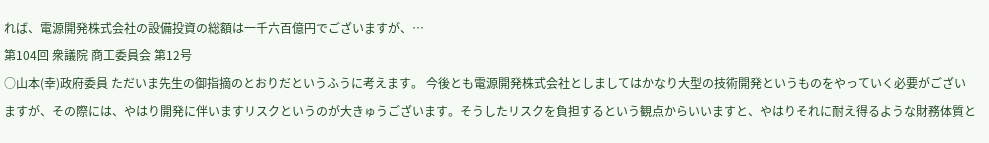れば、電源開発株式会社の設備投資の総額は一千六百億円でございますが、…
第104回 衆議院 商工委員会 第12号
○山本(幸)政府委員 ただいま先生の御指摘のとおりだというふうに考えます。 今後とも電源開発株式会社としましてはかなり大型の技術開発というものをやっていく必要がございますが、その際には、やはり開発に伴いますリスクというのが大きゅうございます。そうしたリスクを負担するという観点からいいますと、やはりそれに耐え得るような財務体質と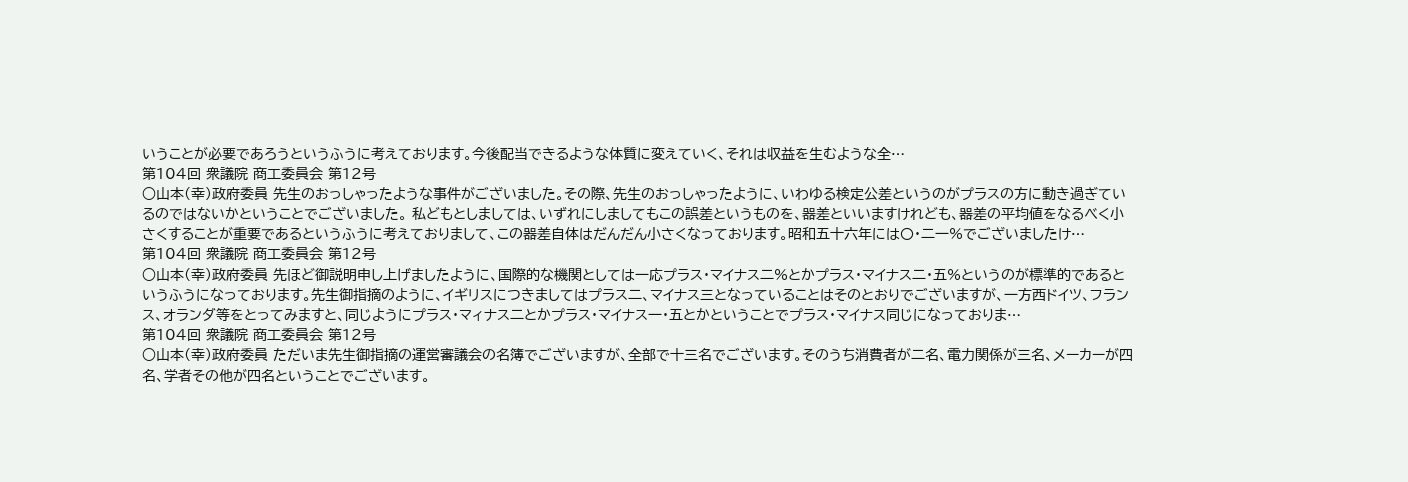いうことが必要であろうというふうに考えております。今後配当できるような体質に変えていく、それは収益を生むような全…
第104回 衆議院 商工委員会 第12号
○山本(幸)政府委員 先生のおっしゃったような事件がございました。その際、先生のおっしゃったように、いわゆる検定公差というのがプラスの方に動き過ぎているのではないかということでございました。 私どもとしましては、いずれにしましてもこの誤差というものを、器差といいますけれども、器差の平均値をなるべく小さくすることが重要であるというふうに考えておりまして、この器差自体はだんだん小さくなっております。昭和五十六年には〇・二一%でございましたけ…
第104回 衆議院 商工委員会 第12号
○山本(幸)政府委員 先ほど御説明申し上げましたように、国際的な機関としては一応プラス・マイナス二%とかプラス・マイナス二・五%というのが標準的であるというふうになっております。先生御指摘のように、イギリスにつきましてはプラス二、マイナス三となっていることはそのとおりでございますが、一方西ドイツ、フランス、オランダ等をとってみますと、同じようにプラス・マィナス二とかプラス・マイナス一・五とかということでプラス・マイナス同じになっておりま…
第104回 衆議院 商工委員会 第12号
○山本(幸)政府委員 ただいま先生御指摘の運営審議会の名簿でございますが、全部で十三名でございます。そのうち消費者が二名、電力関係が三名、メーカーが四名、学者その他が四名ということでございます。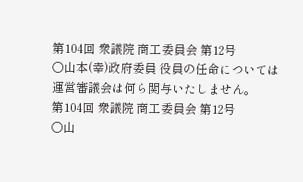第104回 衆議院 商工委員会 第12号
○山本(幸)政府委員 役員の任命については運営審議会は何ら関与いたしません。
第104回 衆議院 商工委員会 第12号
○山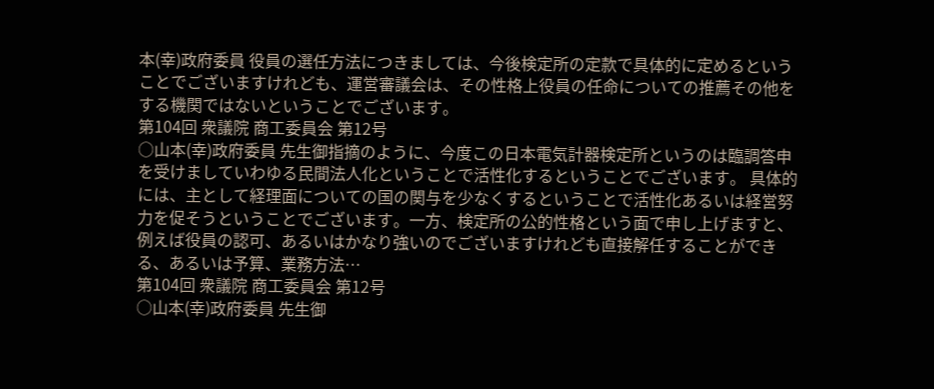本(幸)政府委員 役員の選任方法につきましては、今後検定所の定款で具体的に定めるということでございますけれども、運営審議会は、その性格上役員の任命についての推薦その他をする機関ではないということでございます。
第104回 衆議院 商工委員会 第12号
○山本(幸)政府委員 先生御指摘のように、今度この日本電気計器検定所というのは臨調答申を受けましていわゆる民間法人化ということで活性化するということでございます。 具体的には、主として経理面についての国の関与を少なくするということで活性化あるいは経営努力を促そうということでございます。一方、検定所の公的性格という面で申し上げますと、例えば役員の認可、あるいはかなり強いのでございますけれども直接解任することができる、あるいは予算、業務方法…
第104回 衆議院 商工委員会 第12号
○山本(幸)政府委員 先生御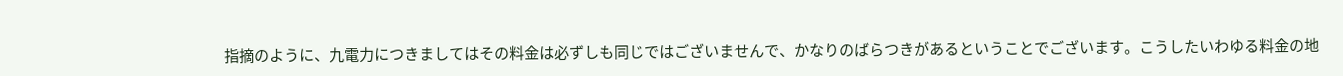指摘のように、九電力につきましてはその料金は必ずしも同じではございませんで、かなりのばらつきがあるということでございます。こうしたいわゆる料金の地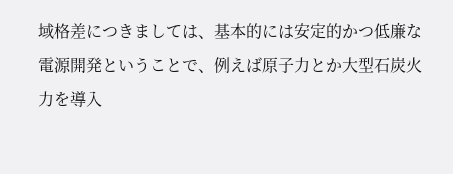域格差につきましては、基本的には安定的かつ低廉な電源開発ということで、例えば原子力とか大型石炭火力を導入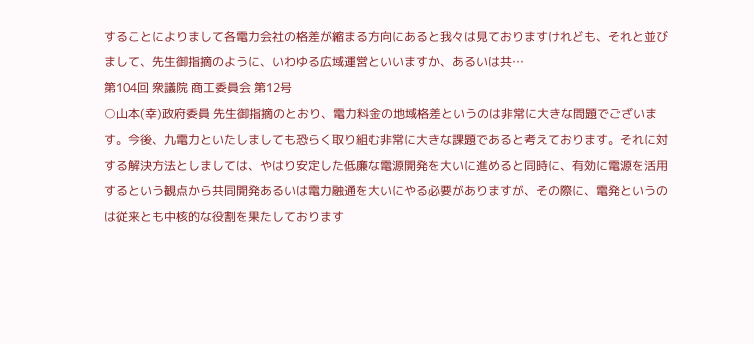することによりまして各電力会社の格差が縮まる方向にあると我々は見ておりますけれども、それと並びまして、先生御指摘のように、いわゆる広域運営といいますか、あるいは共…
第104回 衆議院 商工委員会 第12号
○山本(幸)政府委員 先生御指摘のとおり、電力料金の地域格差というのは非常に大きな問題でございます。今後、九電力といたしましても恐らく取り組む非常に大きな課題であると考えております。それに対する解決方法としましては、やはり安定した低廉な電源開発を大いに進めると同時に、有効に電源を活用するという観点から共同開発あるいは電力融通を大いにやる必要がありますが、その際に、電発というのは従来とも中核的な役割を果たしております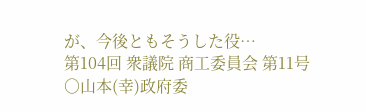が、今後ともそうした役…
第104回 衆議院 商工委員会 第11号
○山本(幸)政府委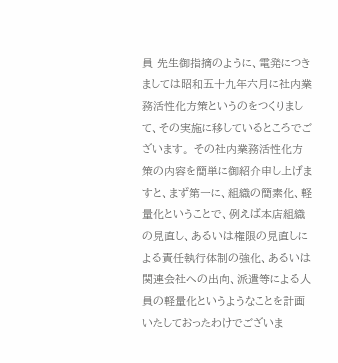員 先生御指摘のように、電発につきましては昭和五十九年六月に社内業務活性化方策というのをつくりまして、その実施に移しているところでございます。 その社内業務活性化方策の内容を簡単に御紹介申し上げますと、まず第一に、組織の簡素化、軽量化ということで、例えば本店組織の見直し、あるいは権限の見直しによる責任執行体制の強化、あるいは関連会社への出向、派遣等による人員の軽量化というようなことを計画いたしておったわけでございま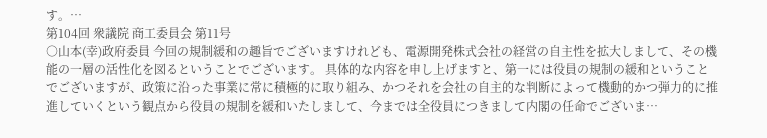す。…
第104回 衆議院 商工委員会 第11号
○山本(幸)政府委員 今回の規制緩和の趣旨でございますけれども、電源開発株式会社の経営の自主性を拡大しまして、その機能の一層の活性化を図るということでございます。 具体的な内容を申し上げますと、第一には役員の規制の緩和ということでございますが、政策に沿った事業に常に積極的に取り組み、かつそれを会社の自主的な判断によって機動的かつ弾力的に推進していくという観点から役員の規制を緩和いたしまして、今までは全役員につきまして内閣の任命でございま…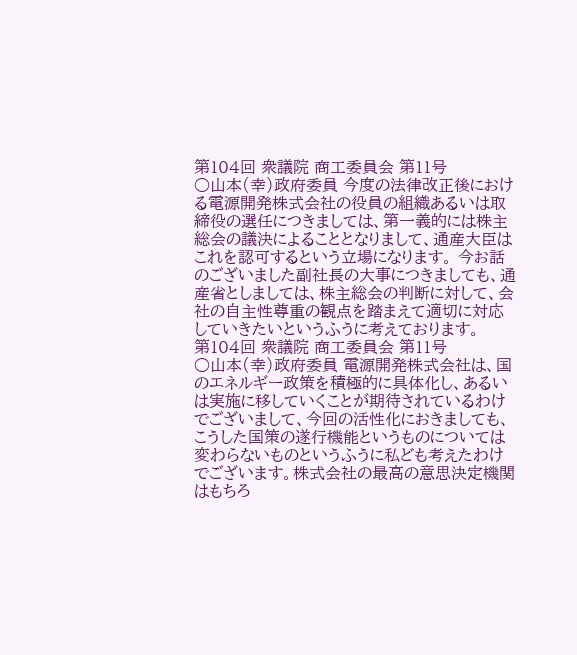第104回 衆議院 商工委員会 第11号
○山本(幸)政府委員 今度の法律改正後における電源開発株式会社の役員の組織あるいは取締役の選任につきましては、第一義的には株主総会の議決によることとなりまして、通産大臣はこれを認可するという立場になります。 今お話のございました副社長の大事につきましても、通産省としましては、株主総会の判断に対して、会社の自主性尊重の観点を踏まえて適切に対応していきたいというふうに考えております。
第104回 衆議院 商工委員会 第11号
○山本(幸)政府委員 電源開発株式会社は、国のエネルギー政策を積極的に具体化し、あるいは実施に移していくことが期待されているわけでございまして、今回の活性化におきましても、こうした国策の遂行機能というものについては変わらないものというふうに私ども考えたわけでございます。株式会社の最高の意思決定機関はもちろ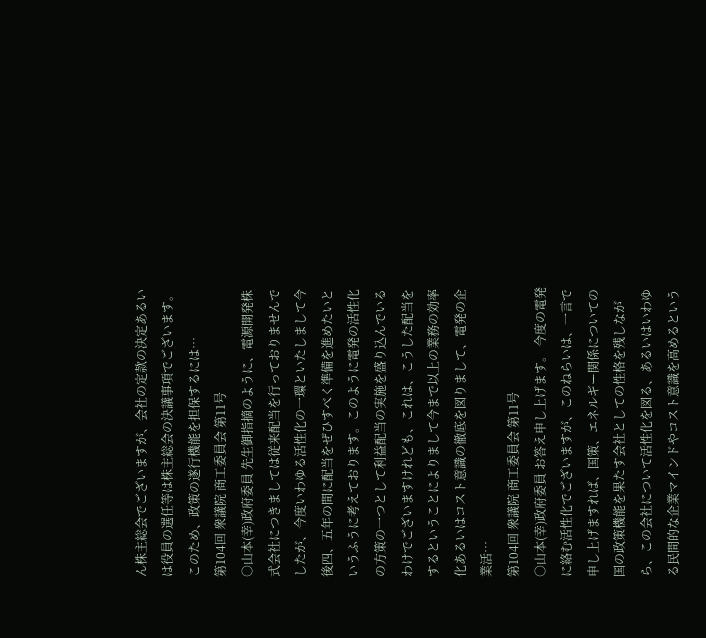ん株主総会でございますが、会社の定款の決定あるいは役員の選任等は株主総会の決議事項でございます。このため、政策の遂行機能を担保するには…
第104回 衆議院 商工委員会 第11号
○山本(幸)政府委員 先生御指摘のように、電源開発株式会社につきましては従来配当を行っておりませんでしたが、今度いわゆる活性化の一環といたしまして今後四、五年の間に配当をぜひすべく準備を進めたいというふうに考えております。このように電発の活性化の方策の一つとして利益配当の実施を盛り込んでいるわけでございますけれども、これは、こうした配当をするということによりまして今まで以上の業務の効率化あるいはコスト意識の徹底を図りまして、電発の企業活…
第104回 衆議院 商工委員会 第11号
○山本(幸)政府委員 お答え申し上げます。 今度の電発に絡む活性化でございますが、このねらいは、一言で申し上げますれば、国策、エネルギー関係についての国の政策機能を果たす会社としての性格を残しながら、この会社について活性化を図る、あるいはいわゆる民間的な企業マインドやコスト意識を高めるという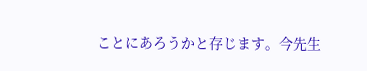ことにあろうかと存じます。今先生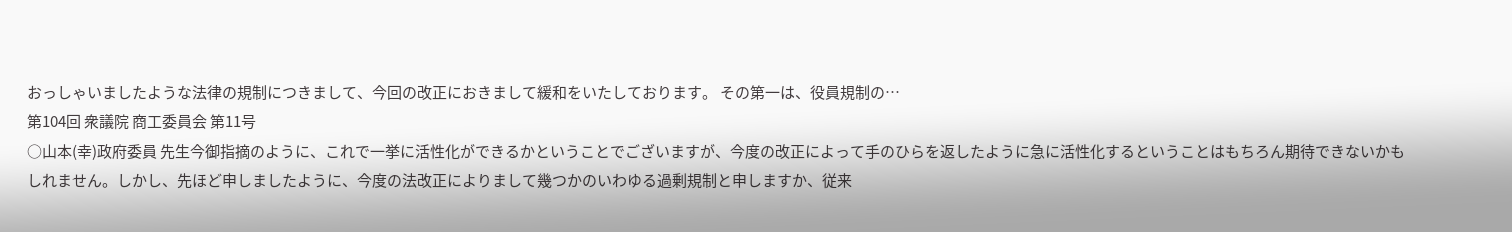おっしゃいましたような法律の規制につきまして、今回の改正におきまして緩和をいたしております。 その第一は、役員規制の…
第104回 衆議院 商工委員会 第11号
○山本(幸)政府委員 先生今御指摘のように、これで一挙に活性化ができるかということでございますが、今度の改正によって手のひらを返したように急に活性化するということはもちろん期待できないかもしれません。しかし、先ほど申しましたように、今度の法改正によりまして幾つかのいわゆる過剰規制と申しますか、従来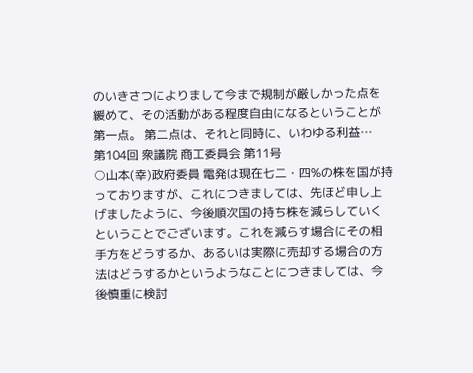のいきさつによりまして今まで規制が厳しかった点を緩めて、その活動がある程度自由になるということが第一点。 第二点は、それと同時に、いわゆる利益…
第104回 衆議院 商工委員会 第11号
○山本(幸)政府委員 電発は現在七二・四%の株を国が持っておりますが、これにつきましては、先ほど申し上げましたように、今後順次国の持ち株を減らしていくということでございます。これを減らす場合にその相手方をどうするか、あるいは実際に売却する場合の方法はどうするかというようなことにつきましては、今後慎重に検討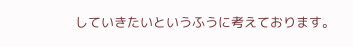していきたいというふうに考えております。